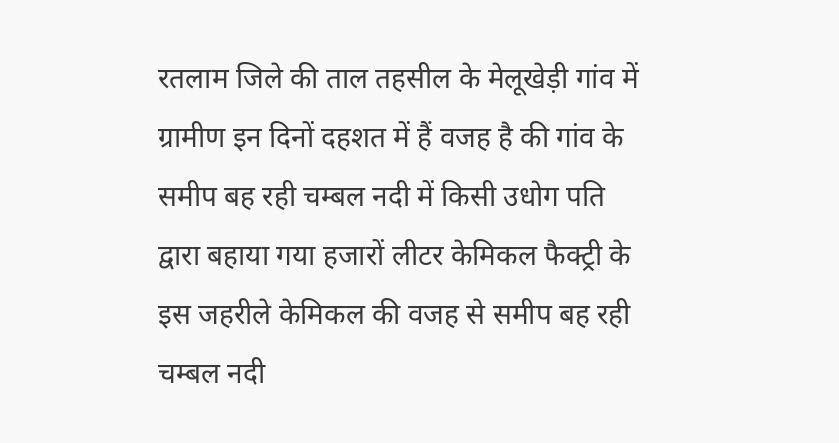रतलाम जिले की ताल तहसील के मेलूखेड़ी गांव में ग्रामीण इन दिनों दहशत में हैं वजह है की गांव के समीप बह रही चम्बल नदी में किसी उधोग पति द्वारा बहाया गया हजारों लीटर केमिकल फैक्ट्री के इस जहरीले केमिकल की वजह से समीप बह रही चम्बल नदी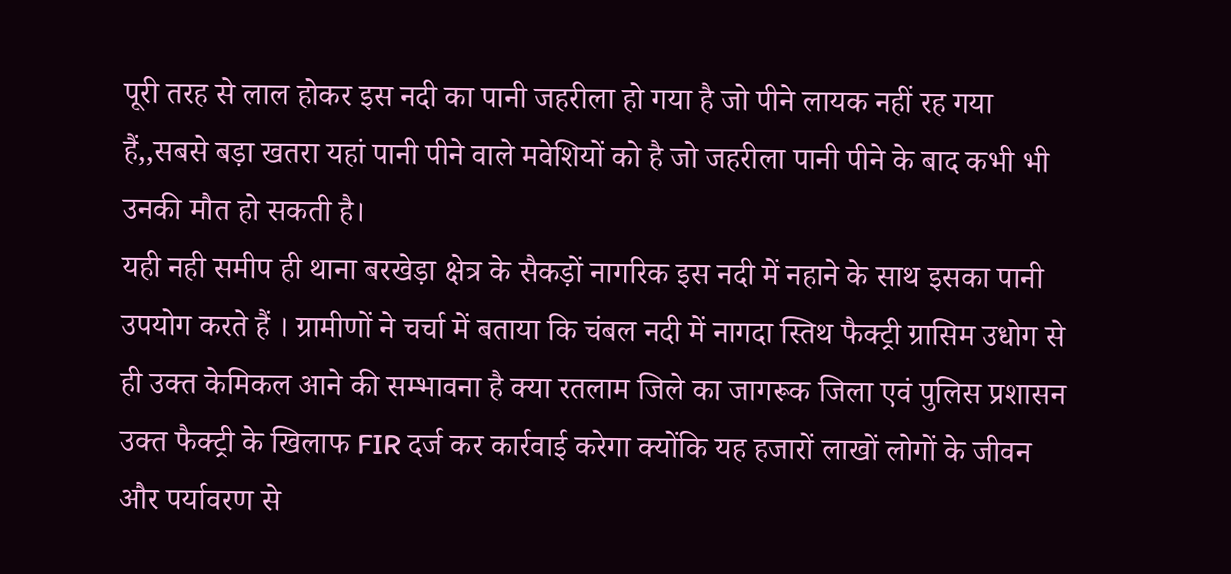पूरी तरह से लाल होकर इस नदी का पानी जहरीला हो गया है जो पीने लायक नहीं रह गया हैं,,सबसे बड़ा खतरा यहां पानी पीने वाले मवेशियों को है जो जहरीला पानी पीने के बाद कभी भी उनकी मौत हो सकती है।
यही नही समीप ही थाना बरखेड़ा क्षेत्र के सैकड़ों नागरिक इस नदी में नहाने के साथ इसका पानी उपयोग करते हैं । ग्रामीणों ने चर्चा में बताया कि चंबल नदी में नागदा स्तिथ फैक्ट्री ग्रासिम उधोग से ही उक्त केमिकल आने की सम्भावना है क्या रतलाम जिले का जागरूक जिला एवं पुलिस प्रशासन उक्त फैक्ट्री के खिलाफ FIR दर्ज कर कार्रवाई करेगा क्योंकि यह हजारों लाखों लोगों के जीवन और पर्यावरण से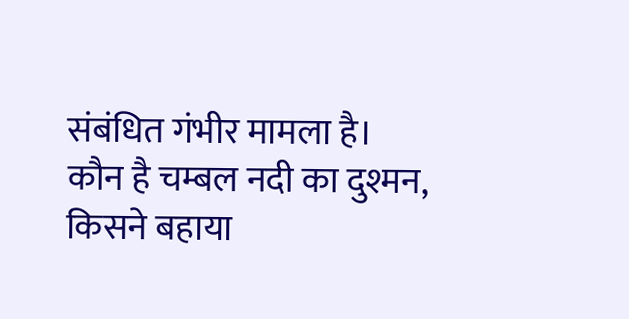संबंधित गंभीर मामला है।
कौन है चम्बल नदी का दुश्मन, किसने बहाया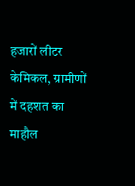हजारों लीटर केमिकल, ग्रामीणों में दहशत का माहौल